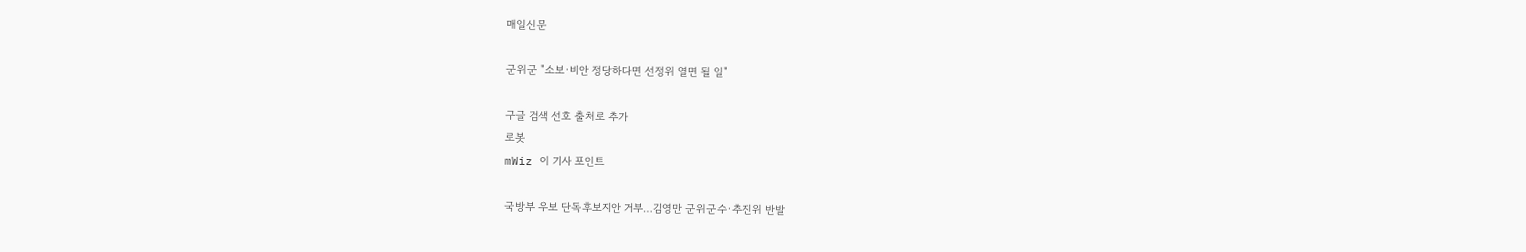매일신문

군위군 "소보·비안 정당하다면 선정위 열면 될 일"

구글 검색 선호 출처로 추가
로봇
mWiz 이 기사 포인트

국방부 우보 단독후보지안 거부…김영만 군위군수·추진위 반발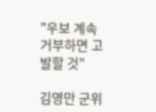"우보 계속 거부하면 고발할 것"

김영만 군위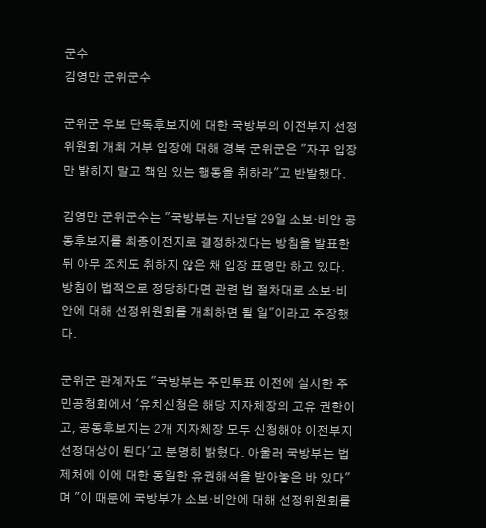군수
김영만 군위군수

군위군 우보 단독후보지에 대한 국방부의 이전부지 선정위원회 개최 거부 입장에 대해 경북 군위군은 "자꾸 입장만 밝히지 말고 책임 있는 행동을 취하라"고 반발했다.

김영만 군위군수는 "국방부는 지난달 29일 소보·비안 공동후보지를 최종이전지로 결정하겠다는 방침을 발표한 뒤 아무 조치도 취하지 않은 채 입장 표명만 하고 있다. 방침이 법적으로 정당하다면 관련 법 절차대로 소보·비안에 대해 선정위원회를 개최하면 될 일"이라고 주장했다.

군위군 관계자도 "국방부는 주민투표 이전에 실시한 주민공청회에서 '유치신청은 해당 지자체장의 고유 권한이고, 공동후보지는 2개 지자체장 모두 신청해야 이전부지 선정대상이 된다'고 분명히 밝혔다. 아울러 국방부는 법제처에 이에 대한 동일한 유권해석을 받아놓은 바 있다"며 "이 때문에 국방부가 소보·비안에 대해 선정위원회를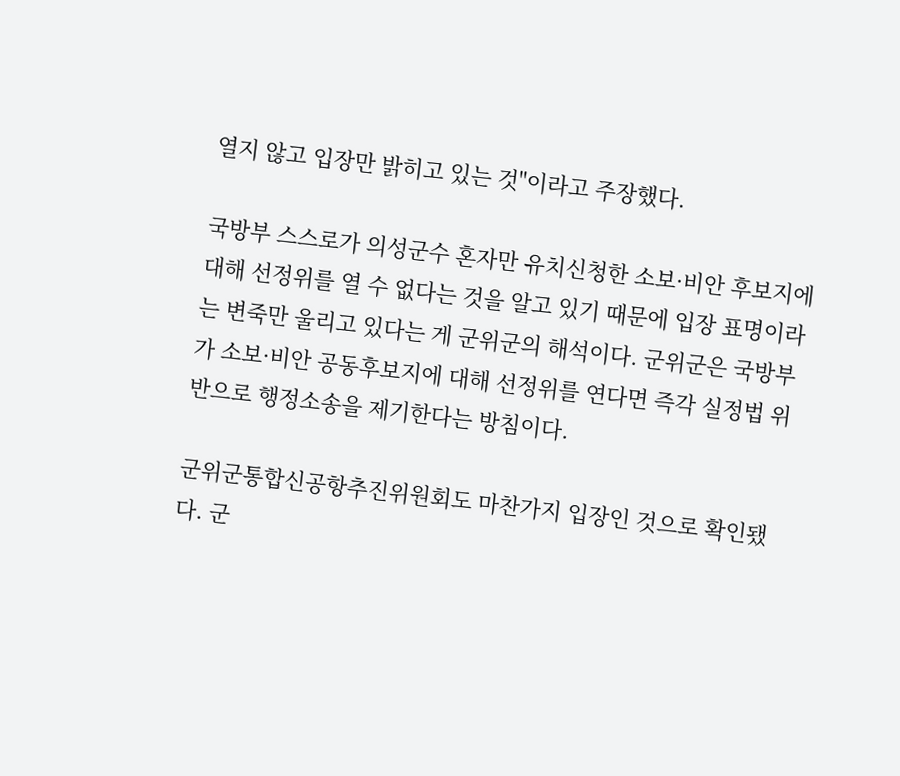열지 않고 입장만 밝히고 있는 것"이라고 주장했다.

국방부 스스로가 의성군수 혼자만 유치신청한 소보·비안 후보지에 대해 선정위를 열 수 없다는 것을 알고 있기 때문에 입장 표명이라는 변죽만 울리고 있다는 게 군위군의 해석이다. 군위군은 국방부가 소보·비안 공동후보지에 대해 선정위를 연다면 즉각 실정법 위반으로 행정소송을 제기한다는 방침이다.

군위군통합신공항추진위원회도 마찬가지 입장인 것으로 확인됐다. 군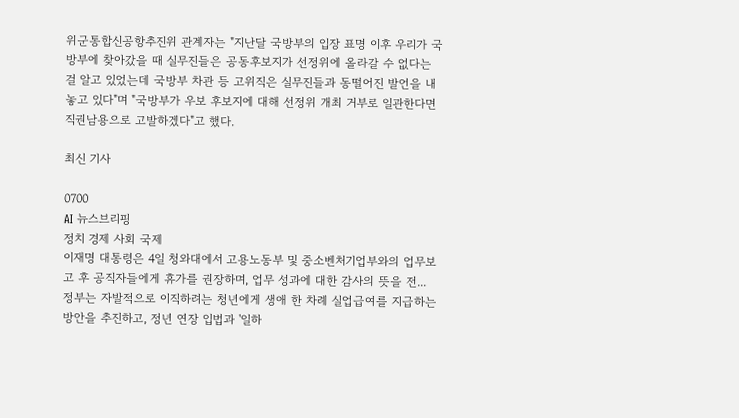위군통합신공항추진위 관계자는 "지난달 국방부의 입장 표명 이후 우리가 국방부에 찾아갔을 때 실무진들은 공동후보지가 선정위에 올라갈 수 없다는 걸 알고 있었는데 국방부 차관 등 고위직은 실무진들과 동떨어진 발언을 내놓고 있다"며 "국방부가 우보 후보지에 대해 선정위 개최 거부로 일관한다면 직권남용으로 고발하겠다"고 했다.

최신 기사

0700
AI 뉴스브리핑
정치 경제 사회 국제
이재명 대통령은 4일 청와대에서 고용노동부 및 중소벤처기업부와의 업무보고 후 공직자들에게 휴가를 권장하며, 업무 성과에 대한 감사의 뜻을 전...
정부는 자발적으로 이직하려는 청년에게 생애 한 차례 실업급여를 지급하는 방안을 추진하고, 정년 연장 입법과 '일하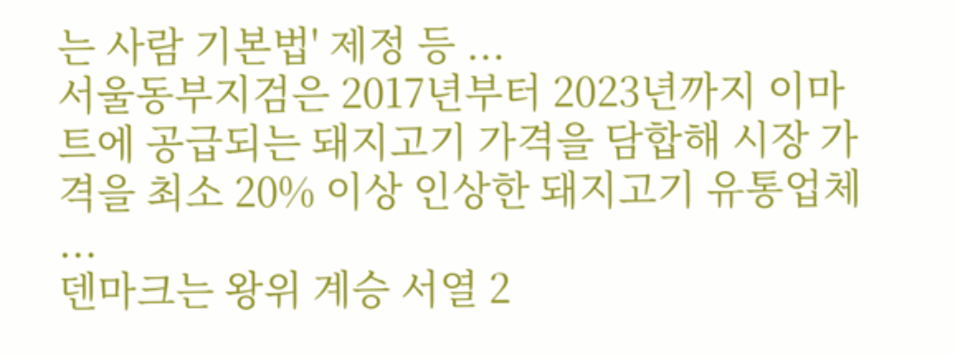는 사람 기본법' 제정 등 ...
서울동부지검은 2017년부터 2023년까지 이마트에 공급되는 돼지고기 가격을 담합해 시장 가격을 최소 20% 이상 인상한 돼지고기 유통업체 ...
덴마크는 왕위 계승 서열 2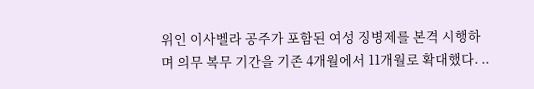위인 이사벨라 공주가 포함된 여성 징병제를 본격 시행하며 의무 복무 기간을 기존 4개월에서 11개월로 확대했다. ..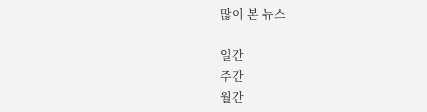많이 본 뉴스

일간
주간
월간